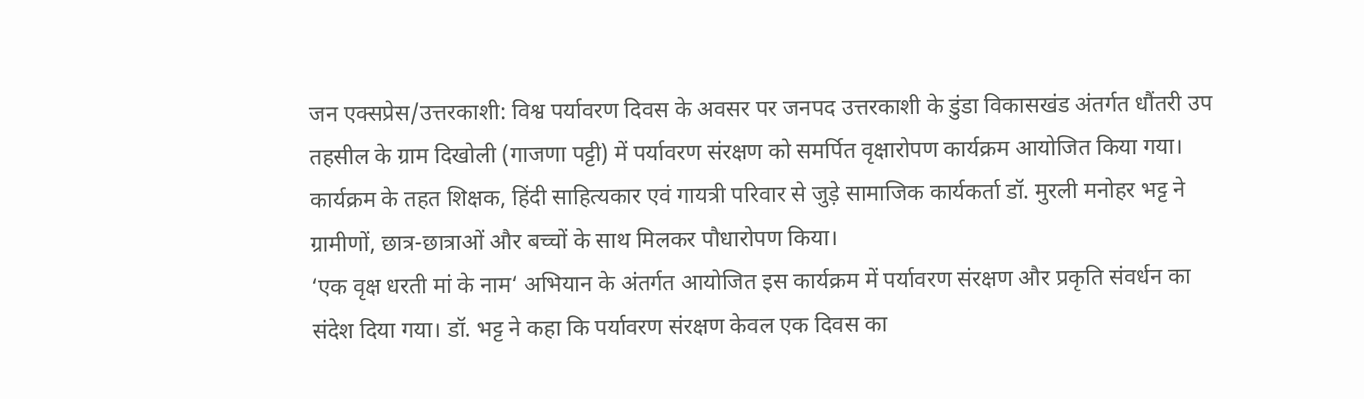जन एक्सप्रेस/उत्तरकाशी: विश्व पर्यावरण दिवस के अवसर पर जनपद उत्तरकाशी के डुंडा विकासखंड अंतर्गत धौंतरी उप तहसील के ग्राम दिखोली (गाजणा पट्टी) में पर्यावरण संरक्षण को समर्पित वृक्षारोपण कार्यक्रम आयोजित किया गया। कार्यक्रम के तहत शिक्षक, हिंदी साहित्यकार एवं गायत्री परिवार से जुड़े सामाजिक कार्यकर्ता डॉ. मुरली मनोहर भट्ट ने ग्रामीणों, छात्र-छात्राओं और बच्चों के साथ मिलकर पौधारोपण किया।
‘एक वृक्ष धरती मां के नाम‘ अभियान के अंतर्गत आयोजित इस कार्यक्रम में पर्यावरण संरक्षण और प्रकृति संवर्धन का संदेश दिया गया। डॉ. भट्ट ने कहा कि पर्यावरण संरक्षण केवल एक दिवस का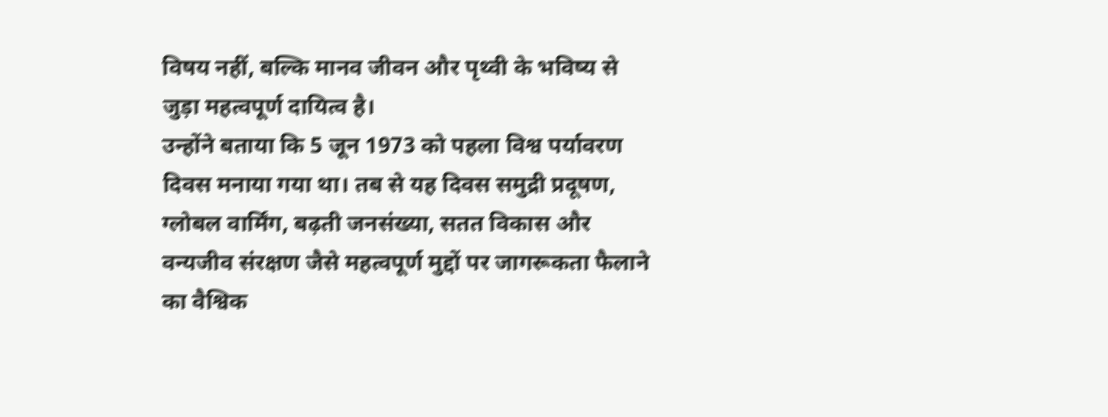विषय नहीं, बल्कि मानव जीवन और पृथ्वी के भविष्य से जुड़ा महत्वपूर्ण दायित्व है।
उन्होंने बताया कि 5 जून 1973 को पहला विश्व पर्यावरण दिवस मनाया गया था। तब से यह दिवस समुद्री प्रदूषण, ग्लोबल वार्मिंग, बढ़ती जनसंख्या, सतत विकास और वन्यजीव संरक्षण जैसे महत्वपूर्ण मुद्दों पर जागरूकता फैलाने का वैश्विक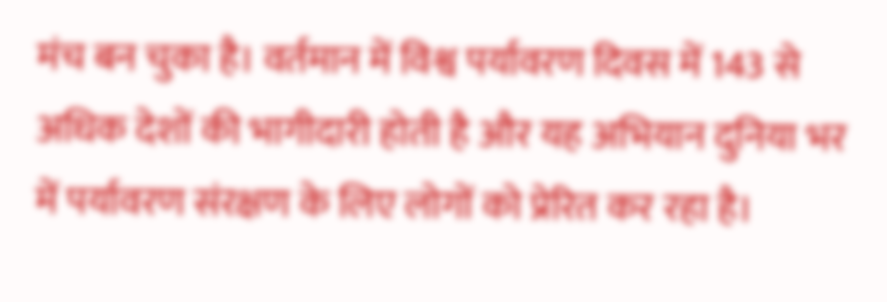मंच बन चुका है। वर्तमान में विश्व पर्यावरण दिवस में 143 से अधिक देशों की भागीदारी होती है और यह अभियान दुनिया भर में पर्यावरण संरक्षण के लिए लोगों को प्रेरित कर रहा है।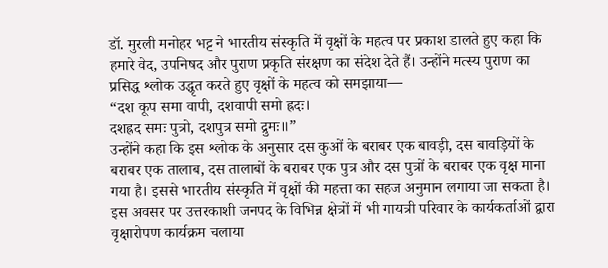डॉ. मुरली मनोहर भट्ट ने भारतीय संस्कृति में वृक्षों के महत्व पर प्रकाश डालते हुए कहा कि हमारे वेद, उपनिषद और पुराण प्रकृति संरक्षण का संदेश देते हैं। उन्होंने मत्स्य पुराण का प्रसिद्ध श्लोक उद्धृत करते हुए वृक्षों के महत्व को समझाया—
“दश कूप समा वापी, दशवापी समो ह्रदः।
दशह्रद समः पुत्रो, दशपुत्र समो द्रुमः॥”
उन्होंने कहा कि इस श्लोक के अनुसार दस कुओं के बराबर एक बावड़ी, दस बावड़ियों के बराबर एक तालाब, दस तालाबों के बराबर एक पुत्र और दस पुत्रों के बराबर एक वृक्ष माना गया है। इससे भारतीय संस्कृति में वृक्षों की महत्ता का सहज अनुमान लगाया जा सकता है।
इस अवसर पर उत्तरकाशी जनपद के विभिन्न क्षेत्रों में भी गायत्री परिवार के कार्यकर्ताओं द्वारा वृक्षारोपण कार्यक्रम चलाया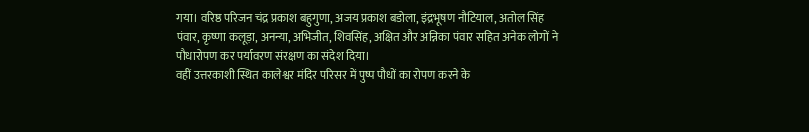गया। वरिष्ठ परिजन चंद्र प्रकाश बहुगुणा, अजय प्रकाश बडोला, इंद्रभूषण नौटियाल, अतोल सिंह पंवार, कृष्णा कलूड़ा, अनन्या, अभिजीत, शिवसिंह, अक्षित और अन्निका पंवार सहित अनेक लोगों ने पौधारोपण कर पर्यावरण संरक्षण का संदेश दिया।
वहीं उत्तरकाशी स्थित कालेश्वर मंदिर परिसर में पुष्प पौधों का रोपण करने के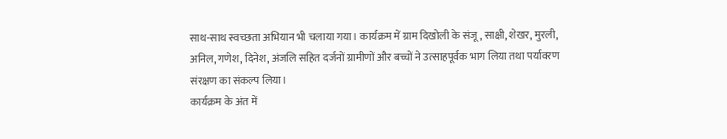साथ-साथ स्वच्छता अभियान भी चलाया गया। कार्यक्रम में ग्राम दिखोली के संजू, साक्षी, शेखर, मुरली, अनिल, गणेश, दिनेश, अंजलि सहित दर्जनों ग्रामीणों और बच्चों ने उत्साहपूर्वक भाग लिया तथा पर्यावरण संरक्षण का संकल्प लिया।
कार्यक्रम के अंत में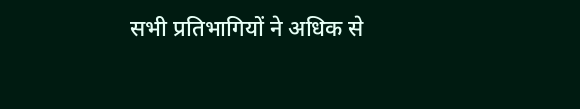सभी प्रतिभागियों ने अधिक से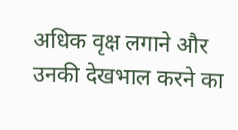अधिक वृक्ष लगाने और उनकी देखभाल करने का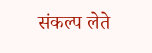संकल्प लेते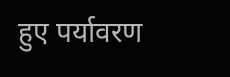हुए पर्यावरण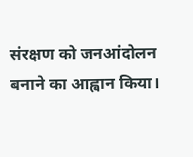संरक्षण को जनआंदोलन बनाने का आह्वान किया।